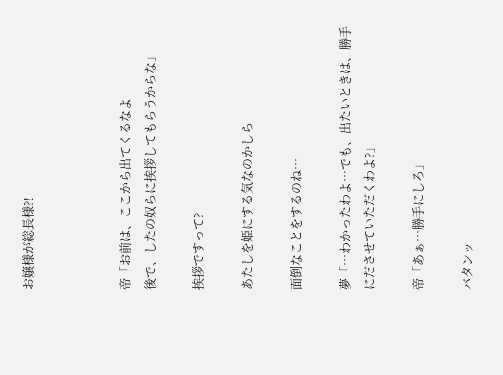お嬢様が総長様⁈



帝「お前は、ここから出てくるなよ
後で、したの奴らに挨拶してもらうからな」

挨拶ですって?

あたしを姫にする気なのかしら

面倒なことをするのね…

夢「…わかったわよ…でも、出たいときは、勝手にださせていただくわよ?」

帝「あぁ…勝手にしろ」

バタンッ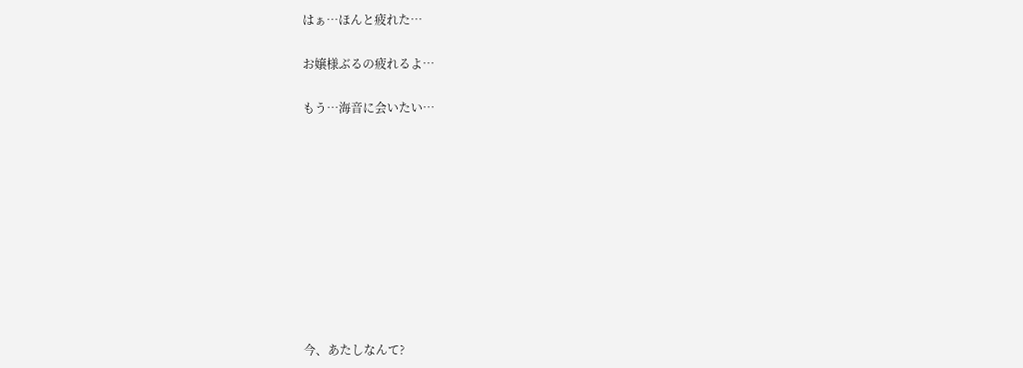はぁ…ほんと疲れた…

お嬢様ぶるの疲れるよ…

もう…海音に会いたい…










今、あたしなんて?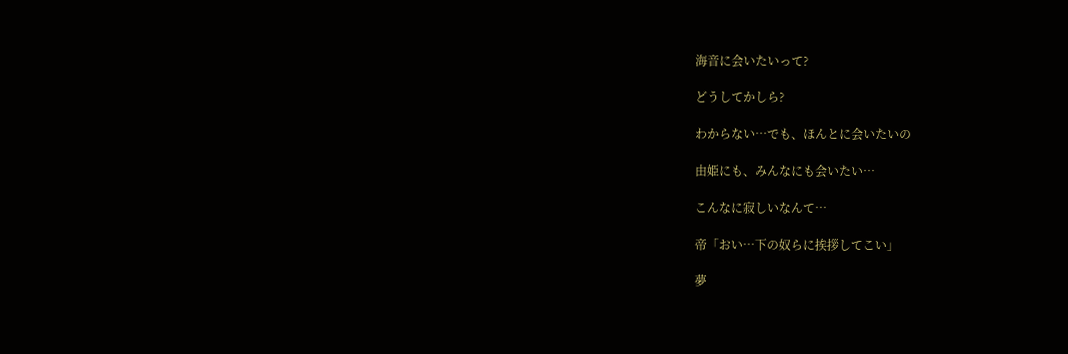海音に会いたいって?

どうしてかしら?

わからない…でも、ほんとに会いたいの

由姫にも、みんなにも会いたい…

こんなに寂しいなんて…

帝「おい…下の奴らに挨拶してこい」

夢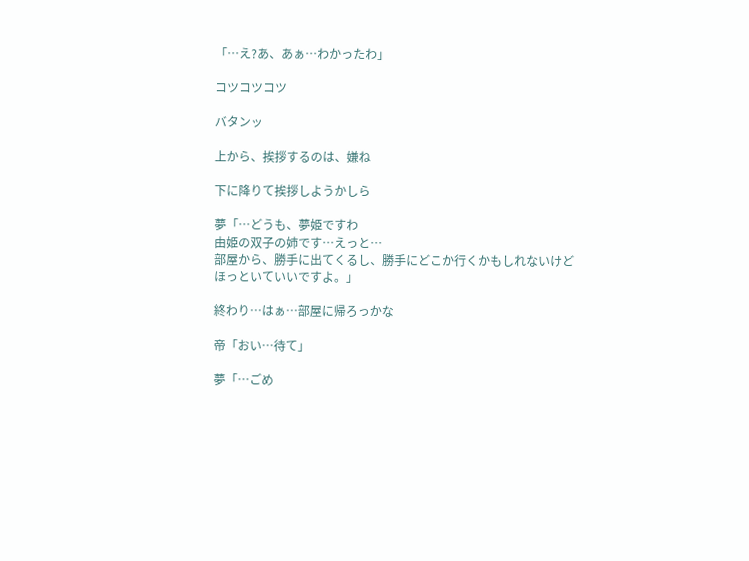「…え?あ、あぁ…わかったわ」

コツコツコツ

バタンッ

上から、挨拶するのは、嫌ね

下に降りて挨拶しようかしら

夢「…どうも、夢姫ですわ
由姫の双子の姉です…えっと…
部屋から、勝手に出てくるし、勝手にどこか行くかもしれないけど
ほっといていいですよ。」

終わり…はぁ…部屋に帰ろっかな

帝「おい…待て」

夢「…ごめ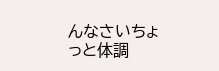んなさいちょっと体調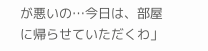が悪いの…今日は、部屋に帰らせていただくわ」